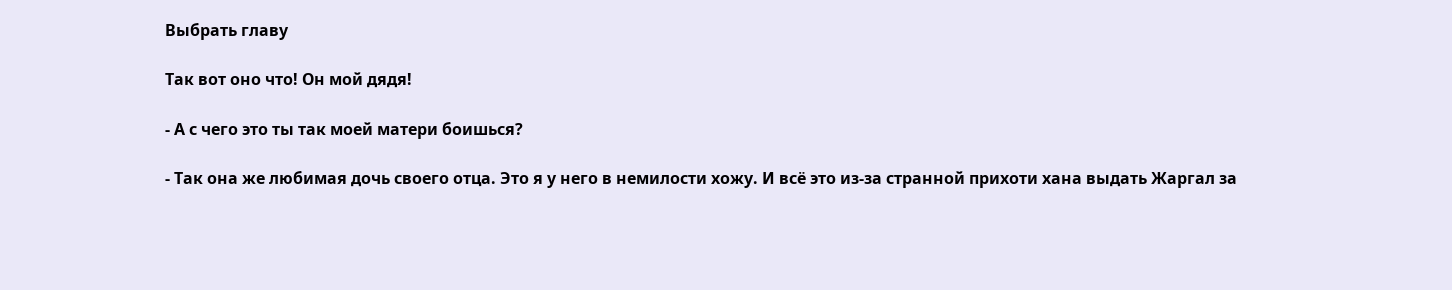Выбрать главу

Так вот оно что! Он мой дядя!

- А с чего это ты так моей матери боишься?

- Так она же любимая дочь своего отца. Это я у него в немилости хожу. И всё это из-за странной прихоти хана выдать Жаргал за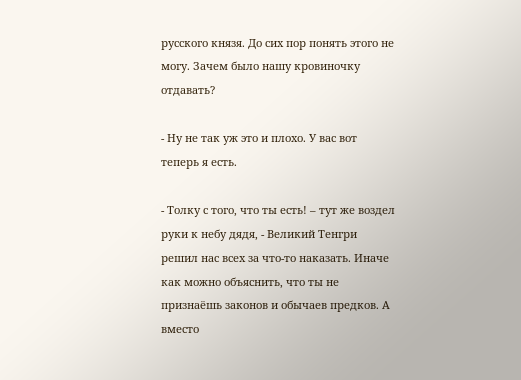русского князя. До сих пор понять этого не могу. Зачем было нашу кровиночку отдавать?

- Ну не так уж это и плохо. У вас вот теперь я есть.

- Толку с того, что ты есть! – тут же воздел руки к небу дядя, - Великий Тенгри решил нас всех за что-то наказать. Иначе как можно объяснить, что ты не признаёшь законов и обычаев предков. А вместо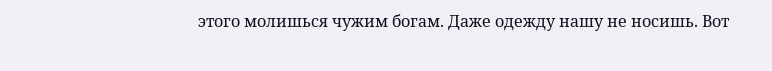этого молишься чужим богам. Даже одежду нашу не носишь. Вот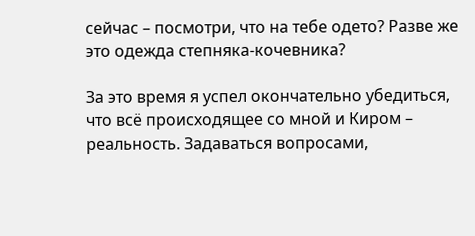сейчас – посмотри, что на тебе одето? Разве же это одежда степняка-кочевника?

За это время я успел окончательно убедиться, что всё происходящее со мной и Киром – реальность. Задаваться вопросами,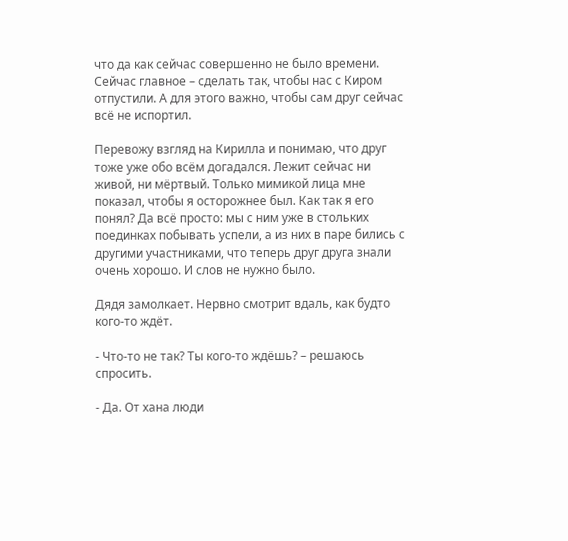что да как сейчас совершенно не было времени. Сейчас главное – сделать так, чтобы нас с Киром отпустили. А для этого важно, чтобы сам друг сейчас всё не испортил.

Перевожу взгляд на Кирилла и понимаю, что друг тоже уже обо всём догадался. Лежит сейчас ни живой, ни мёртвый. Только мимикой лица мне показал, чтобы я осторожнее был. Как так я его понял? Да всё просто: мы с ним уже в стольких поединках побывать успели, а из них в паре бились с другими участниками, что теперь друг друга знали очень хорошо. И слов не нужно было.

Дядя замолкает. Нервно смотрит вдаль, как будто кого-то ждёт.

- Что-то не так? Ты кого-то ждёшь? – решаюсь спросить.

- Да. От хана люди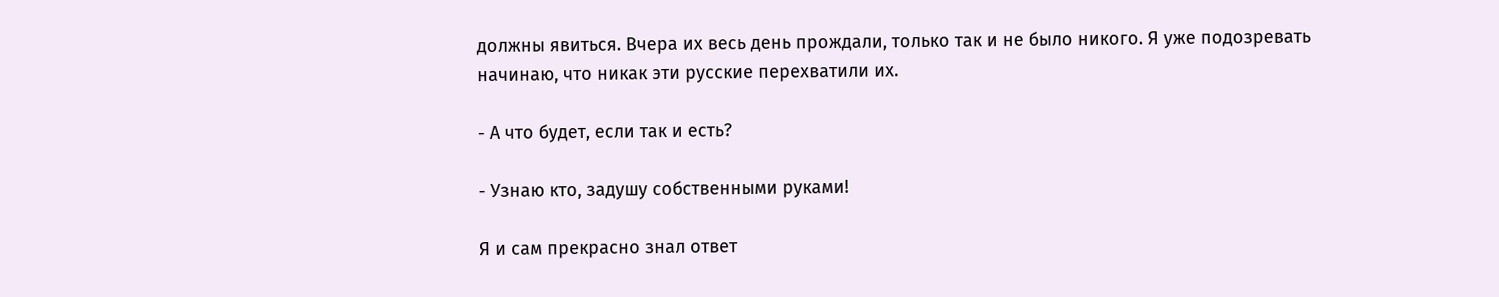должны явиться. Вчера их весь день прождали, только так и не было никого. Я уже подозревать начинаю, что никак эти русские перехватили их.

- А что будет, если так и есть?

- Узнаю кто, задушу собственными руками!

Я и сам прекрасно знал ответ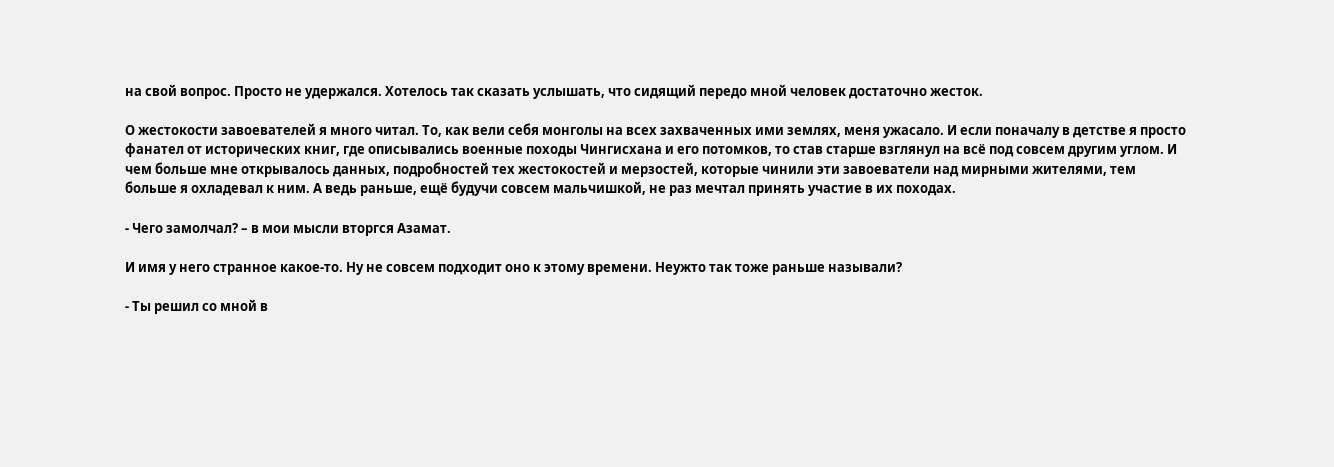на свой вопрос. Просто не удержался. Хотелось так сказать услышать, что сидящий передо мной человек достаточно жесток.

О жестокости завоевателей я много читал. То, как вели себя монголы на всех захваченных ими землях, меня ужасало. И если поначалу в детстве я просто фанател от исторических книг, где описывались военные походы Чингисхана и его потомков, то став старше взглянул на всё под совсем другим углом. И чем больше мне открывалось данных, подробностей тех жестокостей и мерзостей, которые чинили эти завоеватели над мирными жителями, тем больше я охладевал к ним. А ведь раньше, ещё будучи совсем мальчишкой, не раз мечтал принять участие в их походах.

- Чего замолчал? – в мои мысли вторгся Азамат.

И имя у него странное какое-то. Ну не совсем подходит оно к этому времени. Неужто так тоже раньше называли?

- Ты решил со мной в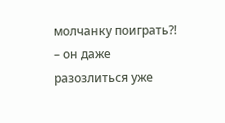молчанку поиграть?! – он даже разозлиться уже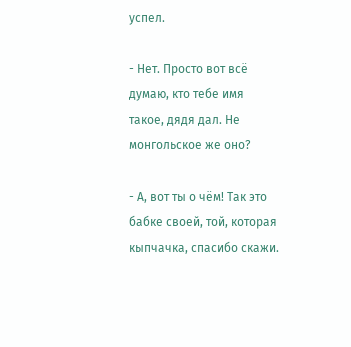успел.

- Нет. Просто вот всё думаю, кто тебе имя такое, дядя дал. Не монгольское же оно?

- А, вот ты о чём! Так это бабке своей, той, которая кыпчачка, спасибо скажи.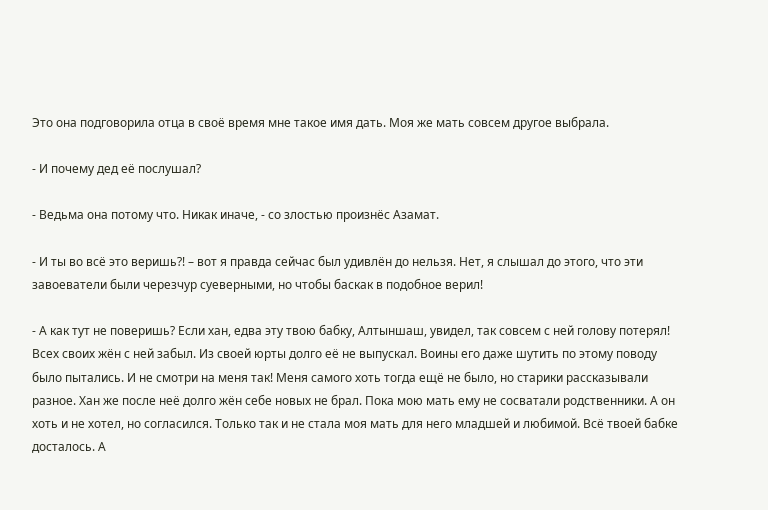Это она подговорила отца в своё время мне такое имя дать. Моя же мать совсем другое выбрала.

- И почему дед её послушал?

- Ведьма она потому что. Никак иначе, - со злостью произнёс Азамат.

- И ты во всё это веришь?! – вот я правда сейчас был удивлён до нельзя. Нет, я слышал до этого, что эти завоеватели были черезчур суеверными, но чтобы баскак в подобное верил!

- А как тут не поверишь? Если хан, едва эту твою бабку, Алтыншаш, увидел, так совсем с ней голову потерял! Всех своих жён с ней забыл. Из своей юрты долго её не выпускал. Воины его даже шутить по этому поводу было пытались. И не смотри на меня так! Меня самого хоть тогда ещё не было, но старики рассказывали разное. Хан же после неё долго жён себе новых не брал. Пока мою мать ему не сосватали родственники. А он хоть и не хотел, но согласился. Только так и не стала моя мать для него младшей и любимой. Всё твоей бабке досталось. А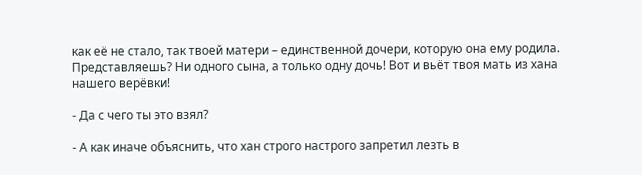как её не стало, так твоей матери – единственной дочери, которую она ему родила. Представляешь? Ни одного сына, а только одну дочь! Вот и вьёт твоя мать из хана нашего верёвки!

- Да с чего ты это взял?

- А как иначе объяснить, что хан строго настрого запретил лезть в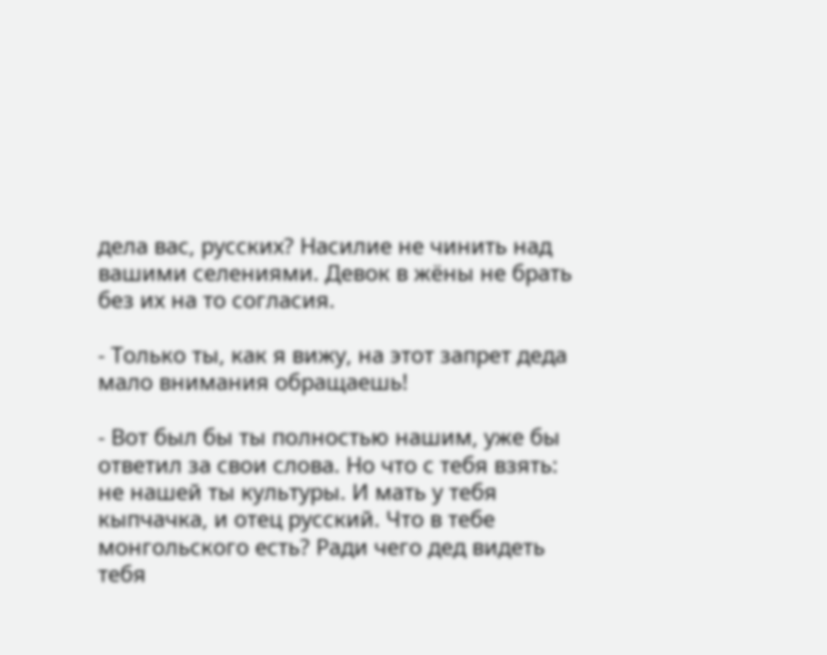дела вас, русских? Насилие не чинить над вашими селениями. Девок в жёны не брать без их на то согласия.

- Только ты, как я вижу, на этот запрет деда мало внимания обращаешь!

- Вот был бы ты полностью нашим, уже бы ответил за свои слова. Но что с тебя взять: не нашей ты культуры. И мать у тебя кыпчачка, и отец русский. Что в тебе монгольского есть? Ради чего дед видеть тебя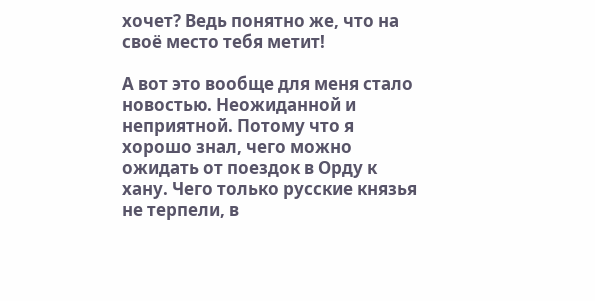хочет? Ведь понятно же, что на своё место тебя метит!

А вот это вообще для меня стало новостью. Неожиданной и неприятной. Потому что я хорошо знал, чего можно ожидать от поездок в Орду к хану. Чего только русские князья не терпели, в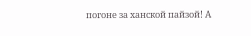погоне за ханской пайзой! А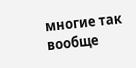многие так вообще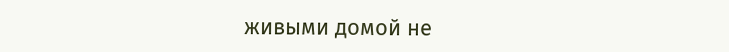живыми домой не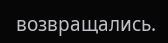возвращались.